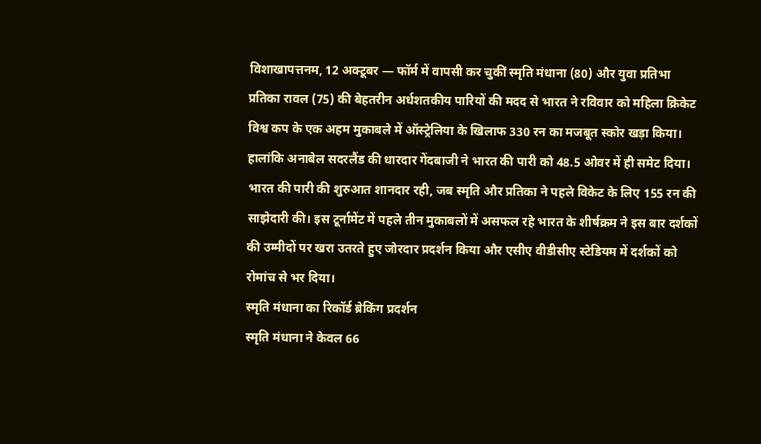विशाखापत्तनम, 12 अक्टूबर — फॉर्म में वापसी कर चुकीं स्मृति मंधाना (80) और युवा प्रतिभा प्रतिका रावल (75) की बेहतरीन अर्धशतकीय पारियों की मदद से भारत ने रविवार को महिला क्रिकेट विश्व कप के एक अहम मुकाबले में ऑस्ट्रेलिया के खिलाफ 330 रन का मजबूत स्कोर खड़ा किया। हालांकि अनाबेल सदरलैंड की धारदार गेंदबाजी ने भारत की पारी को 48.5 ओवर में ही समेट दिया।
भारत की पारी की शुरुआत शानदार रही, जब स्मृति और प्रतिका ने पहले विकेट के लिए 155 रन की साझेदारी की। इस टूर्नामेंट में पहले तीन मुकाबलों में असफल रहे भारत के शीर्षक्रम ने इस बार दर्शकों की उम्मीदों पर खरा उतरते हुए जोरदार प्रदर्शन किया और एसीए वीडीसीए स्टेडियम में दर्शकों को रोमांच से भर दिया।
स्मृति मंधाना का रिकॉर्ड ब्रेकिंग प्रदर्शन
स्मृति मंधाना ने केवल 66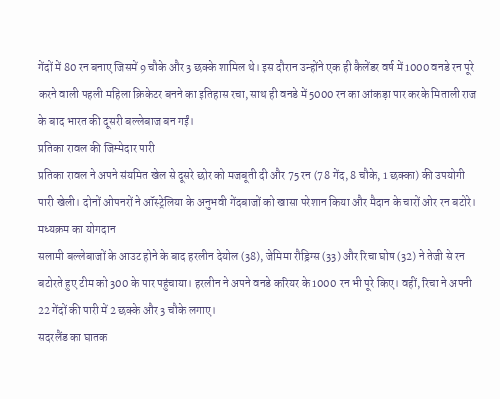गेंदों में 80 रन बनाए जिसमें 9 चौके और 3 छक्के शामिल थे। इस दौरान उन्होंने एक ही कैलेंडर वर्ष में 1000 वनडे रन पूरे करने वाली पहली महिला क्रिकेटर बनने का इतिहास रचा, साथ ही वनडे में 5000 रन का आंकड़ा पार करके मिताली राज के बाद भारत की दूसरी बल्लेबाज बन गईं।
प्रतिका रावल की जिम्मेदार पारी
प्रतिका रावल ने अपने संयमित खेल से दूसरे छोर को मजबूती दी और 75 रन (78 गेंद, 8 चौके, 1 छक्का) की उपयोगी पारी खेली। दोनों ओपनरों ने ऑस्ट्रेलिया के अनुभवी गेंदबाजों को खासा परेशान किया और मैदान के चारों ओर रन बटोरे।
मध्यक्रम का योगदान
सलामी बल्लेबाजों के आउट होने के बाद हरलीन देयोल (38), जेमिमा रौड्रिग्स (33) और रिचा घोष (32) ने तेजी से रन बटोरते हुए टीम को 300 के पार पहुंचाया। हरलीन ने अपने वनडे करियर के 1000 रन भी पूरे किए। वहीं, रिचा ने अपनी 22 गेंदों की पारी में 2 छक्के और 3 चौके लगाए।
सदरलैंड का घातक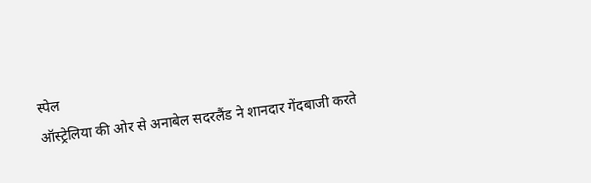स्पेल
ऑस्ट्रेलिया की ओर से अनाबेल सदरलैंड ने शानदार गेंदबाजी करते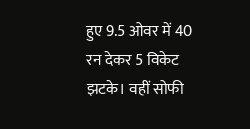हुए 9.5 ओवर में 40 रन देकर 5 विकेट झटके। वहीं सोफी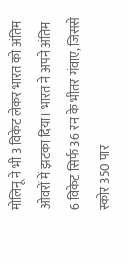मोलिनू ने भी 3 विकेट लेकर भारत को अंतिम ओवरों में झटका दिया। भारत ने अपने अंतिम 6 विकेट सिर्फ 36 रन के भीतर गंवाए, जिससे स्कोर 350 पार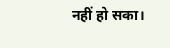नहीं हो सका।